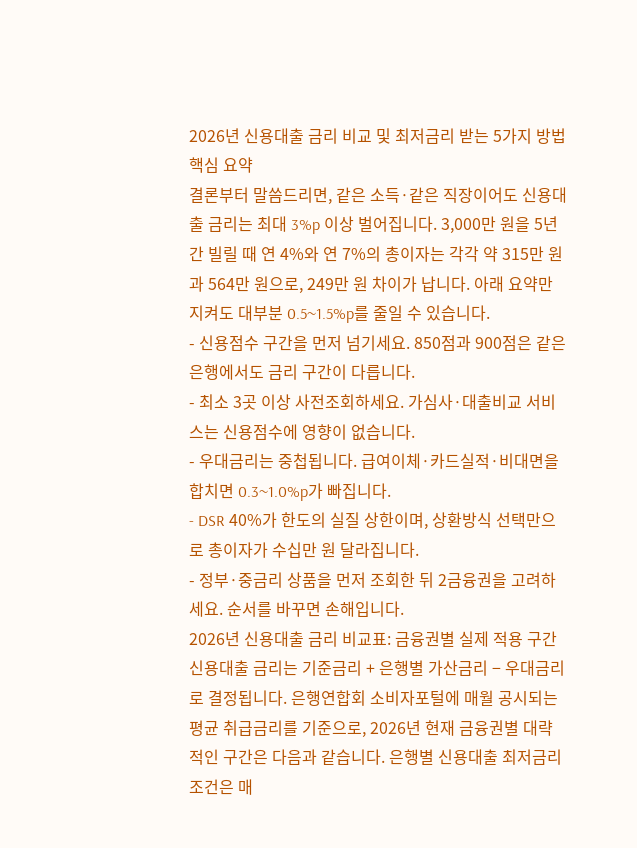2026년 신용대출 금리 비교 및 최저금리 받는 5가지 방법 핵심 요약
결론부터 말씀드리면, 같은 소득·같은 직장이어도 신용대출 금리는 최대 3%p 이상 벌어집니다. 3,000만 원을 5년간 빌릴 때 연 4%와 연 7%의 총이자는 각각 약 315만 원과 564만 원으로, 249만 원 차이가 납니다. 아래 요약만 지켜도 대부분 0.5~1.5%p를 줄일 수 있습니다.
- 신용점수 구간을 먼저 넘기세요. 850점과 900점은 같은 은행에서도 금리 구간이 다릅니다.
- 최소 3곳 이상 사전조회하세요. 가심사·대출비교 서비스는 신용점수에 영향이 없습니다.
- 우대금리는 중첩됩니다. 급여이체·카드실적·비대면을 합치면 0.3~1.0%p가 빠집니다.
- DSR 40%가 한도의 실질 상한이며, 상환방식 선택만으로 총이자가 수십만 원 달라집니다.
- 정부·중금리 상품을 먼저 조회한 뒤 2금융권을 고려하세요. 순서를 바꾸면 손해입니다.
2026년 신용대출 금리 비교표: 금융권별 실제 적용 구간
신용대출 금리는 기준금리 + 은행별 가산금리 − 우대금리로 결정됩니다. 은행연합회 소비자포털에 매월 공시되는 평균 취급금리를 기준으로, 2026년 현재 금융권별 대략적인 구간은 다음과 같습니다. 은행별 신용대출 최저금리 조건은 매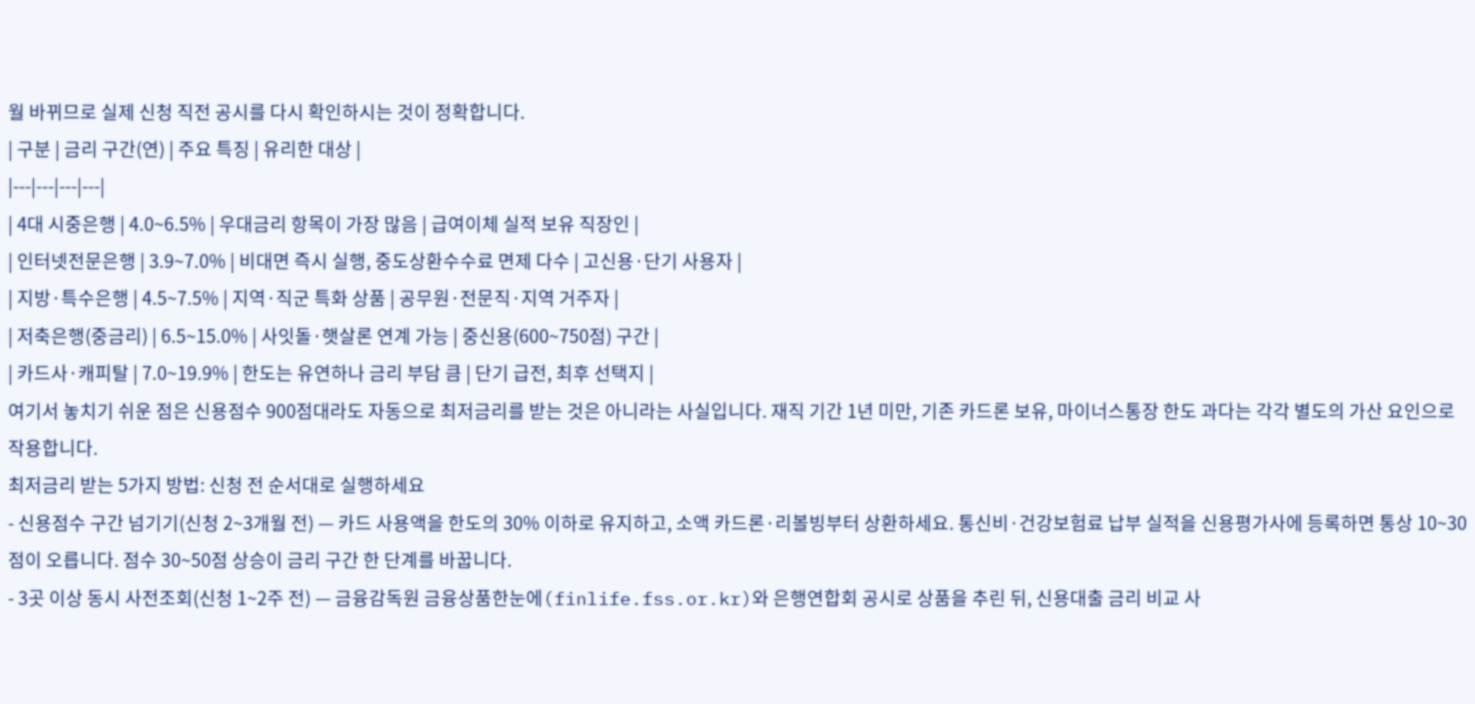월 바뀌므로 실제 신청 직전 공시를 다시 확인하시는 것이 정확합니다.
| 구분 | 금리 구간(연) | 주요 특징 | 유리한 대상 |
|---|---|---|---|
| 4대 시중은행 | 4.0~6.5% | 우대금리 항목이 가장 많음 | 급여이체 실적 보유 직장인 |
| 인터넷전문은행 | 3.9~7.0% | 비대면 즉시 실행, 중도상환수수료 면제 다수 | 고신용·단기 사용자 |
| 지방·특수은행 | 4.5~7.5% | 지역·직군 특화 상품 | 공무원·전문직·지역 거주자 |
| 저축은행(중금리) | 6.5~15.0% | 사잇돌·햇살론 연계 가능 | 중신용(600~750점) 구간 |
| 카드사·캐피탈 | 7.0~19.9% | 한도는 유연하나 금리 부담 큼 | 단기 급전, 최후 선택지 |
여기서 놓치기 쉬운 점은 신용점수 900점대라도 자동으로 최저금리를 받는 것은 아니라는 사실입니다. 재직 기간 1년 미만, 기존 카드론 보유, 마이너스통장 한도 과다는 각각 별도의 가산 요인으로 작용합니다.
최저금리 받는 5가지 방법: 신청 전 순서대로 실행하세요
- 신용점수 구간 넘기기(신청 2~3개월 전) — 카드 사용액을 한도의 30% 이하로 유지하고, 소액 카드론·리볼빙부터 상환하세요. 통신비·건강보험료 납부 실적을 신용평가사에 등록하면 통상 10~30점이 오릅니다. 점수 30~50점 상승이 금리 구간 한 단계를 바꿉니다.
- 3곳 이상 동시 사전조회(신청 1~2주 전) — 금융감독원 금융상품한눈에(finlife.fss.or.kr)와 은행연합회 공시로 상품을 추린 뒤, 신용대출 금리 비교 사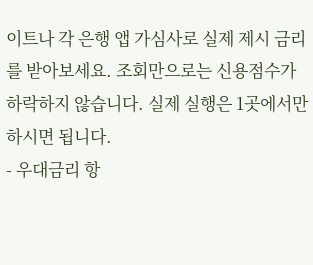이트나 각 은행 앱 가심사로 실제 제시 금리를 받아보세요. 조회만으로는 신용점수가 하락하지 않습니다. 실제 실행은 1곳에서만 하시면 됩니다.
- 우대금리 항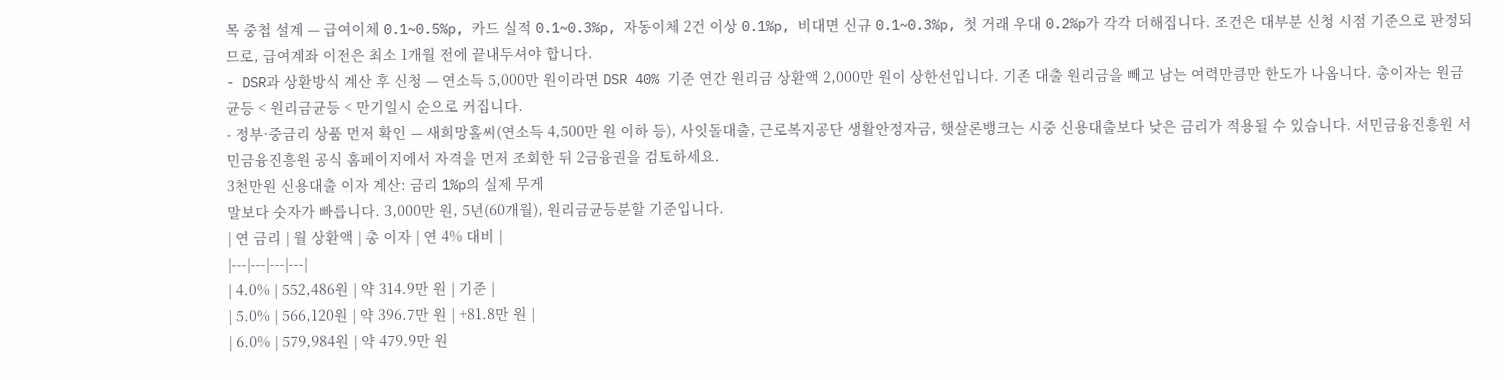목 중첩 설계 — 급여이체 0.1~0.5%p, 카드 실적 0.1~0.3%p, 자동이체 2건 이상 0.1%p, 비대면 신규 0.1~0.3%p, 첫 거래 우대 0.2%p가 각각 더해집니다. 조건은 대부분 신청 시점 기준으로 판정되므로, 급여계좌 이전은 최소 1개월 전에 끝내두셔야 합니다.
- DSR과 상환방식 계산 후 신청 — 연소득 5,000만 원이라면 DSR 40% 기준 연간 원리금 상환액 2,000만 원이 상한선입니다. 기존 대출 원리금을 빼고 남는 여력만큼만 한도가 나옵니다. 총이자는 원금균등 < 원리금균등 < 만기일시 순으로 커집니다.
- 정부·중금리 상품 먼저 확인 — 새희망홀씨(연소득 4,500만 원 이하 등), 사잇돌대출, 근로복지공단 생활안정자금, 햇살론뱅크는 시중 신용대출보다 낮은 금리가 적용될 수 있습니다. 서민금융진흥원 서민금융진흥원 공식 홈페이지에서 자격을 먼저 조회한 뒤 2금융권을 검토하세요.
3천만원 신용대출 이자 계산: 금리 1%p의 실제 무게
말보다 숫자가 빠릅니다. 3,000만 원, 5년(60개월), 원리금균등분할 기준입니다.
| 연 금리 | 월 상환액 | 총 이자 | 연 4% 대비 |
|---|---|---|---|
| 4.0% | 552,486원 | 약 314.9만 원 | 기준 |
| 5.0% | 566,120원 | 약 396.7만 원 | +81.8만 원 |
| 6.0% | 579,984원 | 약 479.9만 원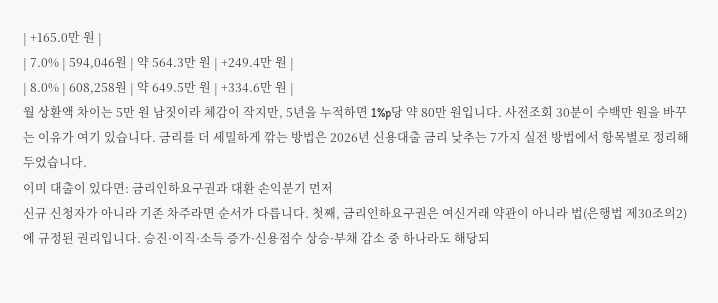| +165.0만 원 |
| 7.0% | 594,046원 | 약 564.3만 원 | +249.4만 원 |
| 8.0% | 608,258원 | 약 649.5만 원 | +334.6만 원 |
월 상환액 차이는 5만 원 남짓이라 체감이 작지만, 5년을 누적하면 1%p당 약 80만 원입니다. 사전조회 30분이 수백만 원을 바꾸는 이유가 여기 있습니다. 금리를 더 세밀하게 깎는 방법은 2026년 신용대출 금리 낮추는 7가지 실전 방법에서 항목별로 정리해 두었습니다.
이미 대출이 있다면: 금리인하요구권과 대환 손익분기 먼저
신규 신청자가 아니라 기존 차주라면 순서가 다릅니다. 첫째, 금리인하요구권은 여신거래 약관이 아니라 법(은행법 제30조의2)에 규정된 권리입니다. 승진·이직·소득 증가·신용점수 상승·부채 감소 중 하나라도 해당되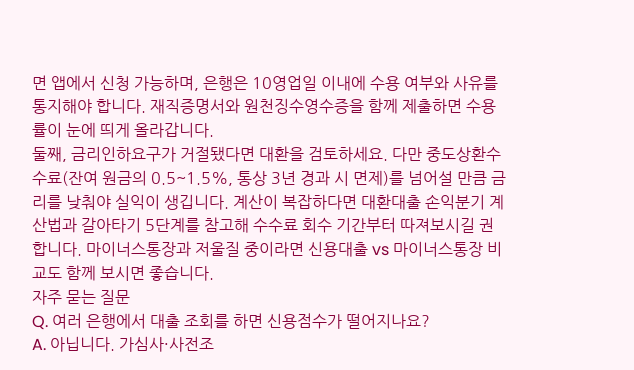면 앱에서 신청 가능하며, 은행은 10영업일 이내에 수용 여부와 사유를 통지해야 합니다. 재직증명서와 원천징수영수증을 함께 제출하면 수용률이 눈에 띄게 올라갑니다.
둘째, 금리인하요구가 거절됐다면 대환을 검토하세요. 다만 중도상환수수료(잔여 원금의 0.5~1.5%, 통상 3년 경과 시 면제)를 넘어설 만큼 금리를 낮춰야 실익이 생깁니다. 계산이 복잡하다면 대환대출 손익분기 계산법과 갈아타기 5단계를 참고해 수수료 회수 기간부터 따져보시길 권합니다. 마이너스통장과 저울질 중이라면 신용대출 vs 마이너스통장 비교도 함께 보시면 좋습니다.
자주 묻는 질문
Q. 여러 은행에서 대출 조회를 하면 신용점수가 떨어지나요?
A. 아닙니다. 가심사·사전조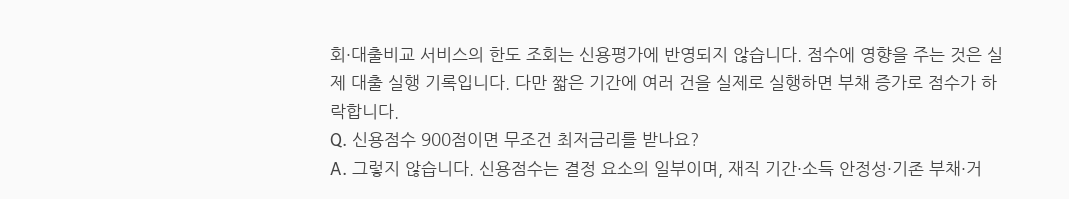회·대출비교 서비스의 한도 조회는 신용평가에 반영되지 않습니다. 점수에 영향을 주는 것은 실제 대출 실행 기록입니다. 다만 짧은 기간에 여러 건을 실제로 실행하면 부채 증가로 점수가 하락합니다.
Q. 신용점수 900점이면 무조건 최저금리를 받나요?
A. 그렇지 않습니다. 신용점수는 결정 요소의 일부이며, 재직 기간·소득 안정성·기존 부채·거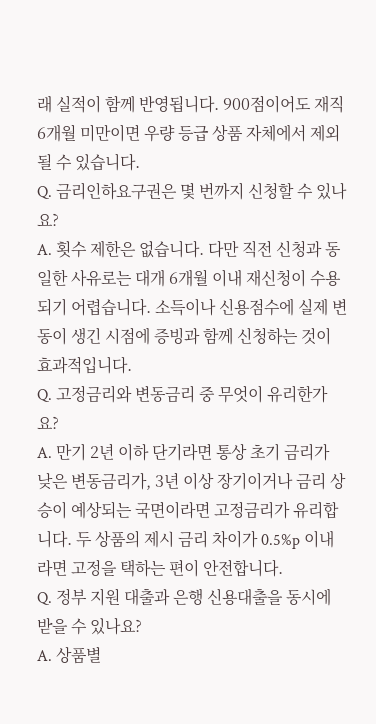래 실적이 함께 반영됩니다. 900점이어도 재직 6개월 미만이면 우량 등급 상품 자체에서 제외될 수 있습니다.
Q. 금리인하요구권은 몇 번까지 신청할 수 있나요?
A. 횟수 제한은 없습니다. 다만 직전 신청과 동일한 사유로는 대개 6개월 이내 재신청이 수용되기 어렵습니다. 소득이나 신용점수에 실제 변동이 생긴 시점에 증빙과 함께 신청하는 것이 효과적입니다.
Q. 고정금리와 변동금리 중 무엇이 유리한가요?
A. 만기 2년 이하 단기라면 통상 초기 금리가 낮은 변동금리가, 3년 이상 장기이거나 금리 상승이 예상되는 국면이라면 고정금리가 유리합니다. 두 상품의 제시 금리 차이가 0.5%p 이내라면 고정을 택하는 편이 안전합니다.
Q. 정부 지원 대출과 은행 신용대출을 동시에 받을 수 있나요?
A. 상품별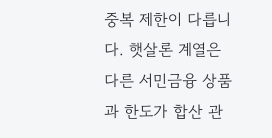중복 제한이 다릅니다. 햇살론 계열은 다른 서민금융 상품과 한도가 합산 관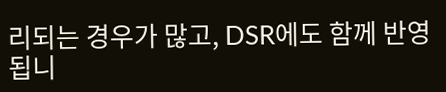리되는 경우가 많고, DSR에도 함께 반영됩니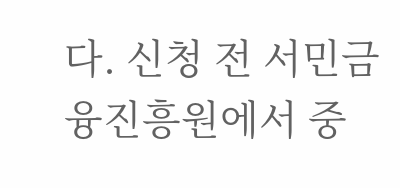다. 신청 전 서민금융진흥원에서 중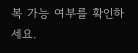복 가능 여부를 확인하세요.